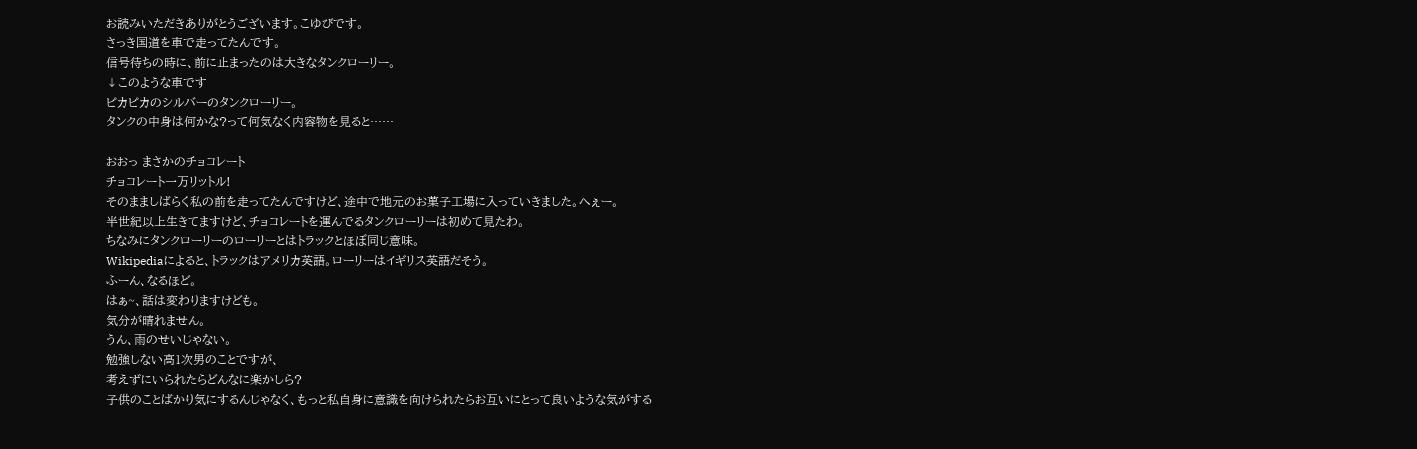お読みいただきありがとうございます。こゆびです。
さっき国道を車で走ってたんです。
信号待ちの時に、前に止まったのは大きなタンクローリー。
↓このような車です
ピカピカのシルバーのタンクローリー。
タンクの中身は何かな?って何気なく内容物を見ると……

おおっ まさかのチョコレート
チョコレート一万リットル!
そのまましばらく私の前を走ってたんですけど、途中で地元のお菓子工場に入っていきました。へぇー。
半世紀以上生きてますけど、チョコレートを運んでるタンクローリーは初めて見たわ。
ちなみにタンクローリーのローリーとはトラックとほぼ同じ意味。
Wikipediaによると、トラックはアメリカ英語。ローリーはイギリス英語だそう。
ふーん、なるほど。
はぁ~、話は変わりますけども。
気分が晴れません。
うん、雨のせいじゃない。
勉強しない高1次男のことですが、
考えずにいられたらどんなに楽かしら?
子供のことばかり気にするんじゃなく、もっと私自身に意識を向けられたらお互いにとって良いような気がする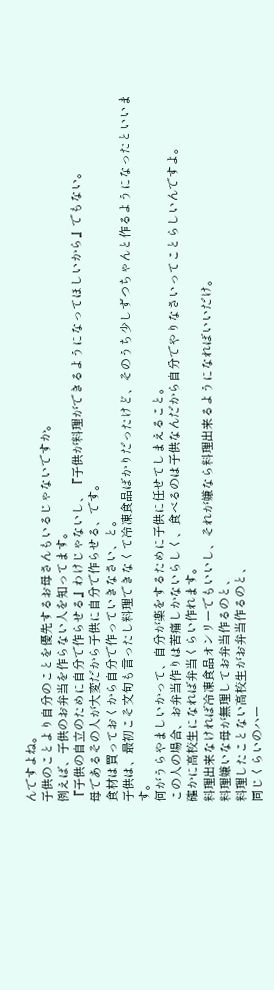んですよね。
子供のことより自分のことを優先するお母さんもいるじゃないですか。
例えば、子供のお弁当を作らない人を知ってます。
『子供の自立のために自分で作らせる』わけじゃないし、『子供が料理ができるようになってほしいから』でもない。
母であるその人が大変だから子供に自分で作らせる、です。
食材は買っておくから自分で作っていきなさい、と。
子供は、最初こそ文句も言ったし料理できなくて冷凍食品ばかりだったけど、そのうち少しずつちゃんと作るようになったといいます。
何がうらやましいかって、自分が楽をするために子供に任せてしまえること。
この人の場合、お弁当作りは苦痛しかないらしく、食べるのは子供なんだから自分でやりなさいってことらしいんですよ。
確かに高校生になれば弁当くらい作れます。
料理出来なければ冷凍食品オンリーでもいいし、それが嫌なら料理出来るようになればいいだけ。
料理嫌いな母が無理してお弁当作るのと、
料理したことない高校生がお弁当作るのと、
同じくらいのハー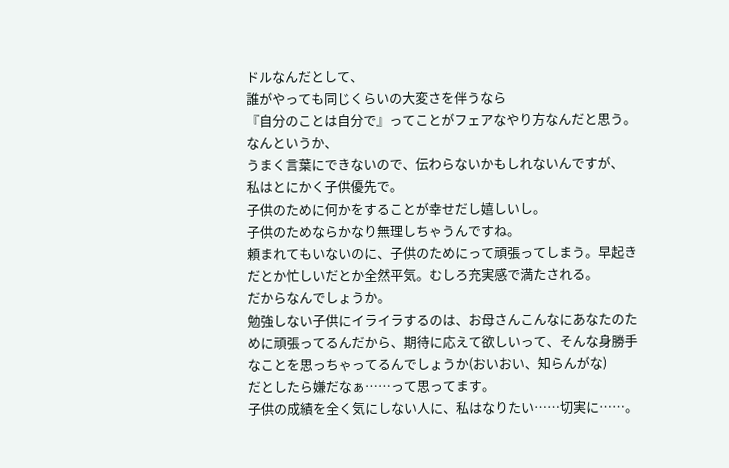ドルなんだとして、
誰がやっても同じくらいの大変さを伴うなら
『自分のことは自分で』ってことがフェアなやり方なんだと思う。
なんというか、
うまく言葉にできないので、伝わらないかもしれないんですが、
私はとにかく子供優先で。
子供のために何かをすることが幸せだし嬉しいし。
子供のためならかなり無理しちゃうんですね。
頼まれてもいないのに、子供のためにって頑張ってしまう。早起きだとか忙しいだとか全然平気。むしろ充実感で満たされる。
だからなんでしょうか。
勉強しない子供にイライラするのは、お母さんこんなにあなたのために頑張ってるんだから、期待に応えて欲しいって、そんな身勝手なことを思っちゃってるんでしょうか(おいおい、知らんがな)
だとしたら嫌だなぁ……って思ってます。
子供の成績を全く気にしない人に、私はなりたい……切実に……。